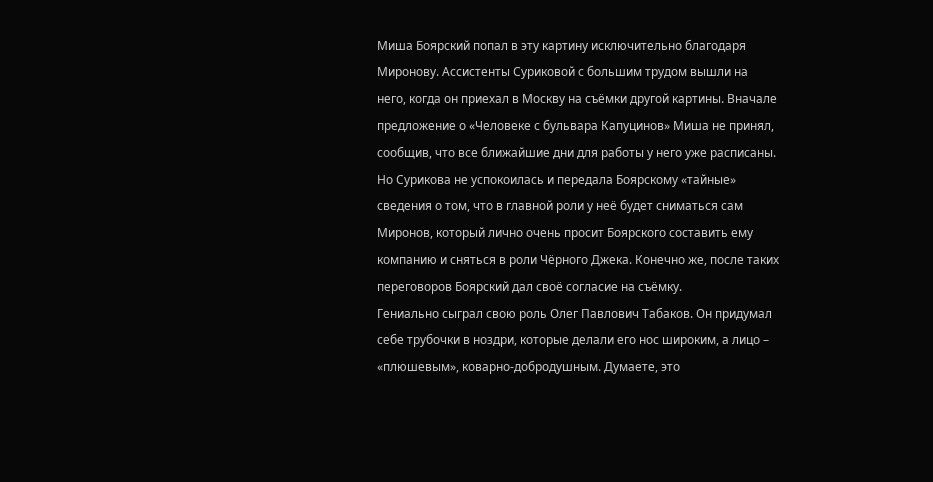Миша Боярский попал в эту картину исключительно благодаря Миронову. Ассистенты Суриковой с большим трудом вышли на него, когда он приехал в Москву на съёмки другой картины. Вначале предложение о «Человеке с бульвара Капуцинов» Миша не принял, сообщив, что все ближайшие дни для работы у него уже расписаны. Но Сурикова не успокоилась и передала Боярскому «тайные» сведения о том, что в главной роли у неё будет сниматься сам Миронов, который лично очень просит Боярского составить ему компанию и сняться в роли Чёрного Джека. Конечно же, после таких переговоров Боярский дал своё согласие на съёмку.
Гениально сыграл свою роль Олег Павлович Табаков. Он придумал себе трубочки в ноздри, которые делали его нос широким, а лицо – «плюшевым», коварно-добродушным. Думаете, это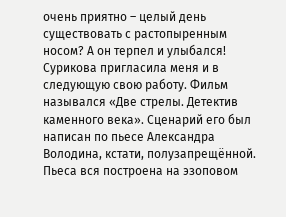очень приятно – целый день существовать с растопыренным носом? А он терпел и улыбался!
Сурикова пригласила меня и в следующую свою работу. Фильм назывался «Две стрелы. Детектив каменного века». Сценарий его был написан по пьесе Александра Володина, кстати, полузапрещённой. Пьеса вся построена на эзоповом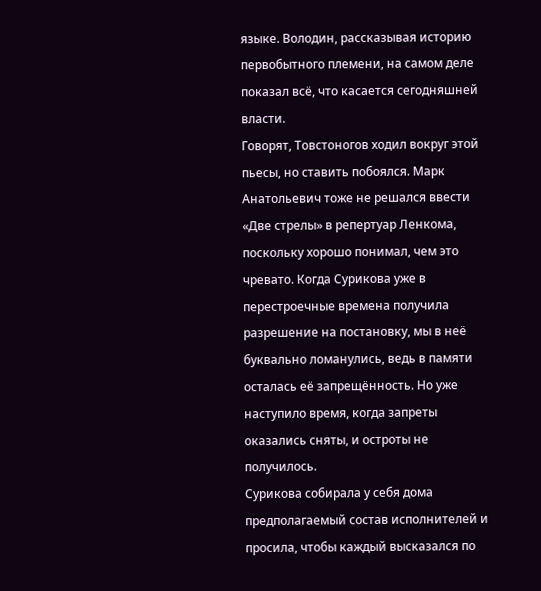языке. Володин, рассказывая историю первобытного племени, на самом деле показал всё, что касается сегодняшней власти.
Говорят, Товстоногов ходил вокруг этой пьесы, но ставить побоялся. Марк Анатольевич тоже не решался ввести «Две стрелы» в репертуар Ленкома, поскольку хорошо понимал, чем это чревато. Когда Сурикова уже в перестроечные времена получила разрешение на постановку, мы в неё буквально ломанулись, ведь в памяти осталась её запрещённость. Но уже наступило время, когда запреты оказались сняты, и остроты не получилось.
Сурикова собирала у себя дома предполагаемый состав исполнителей и просила, чтобы каждый высказался по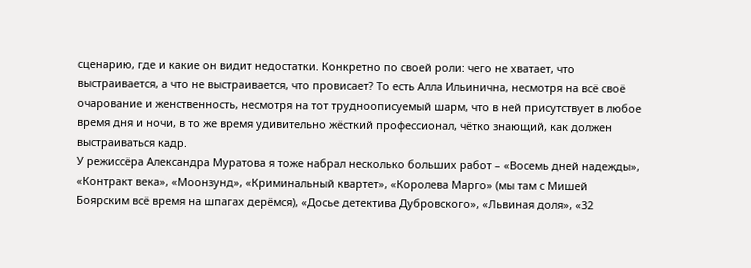сценарию, где и какие он видит недостатки. Конкретно по своей роли: чего не хватает, что выстраивается, а что не выстраивается, что провисает? То есть Алла Ильинична, несмотря на всё своё очарование и женственность, несмотря на тот трудноописуемый шарм, что в ней присутствует в любое время дня и ночи, в то же время удивительно жёсткий профессионал, чётко знающий, как должен выстраиваться кадр.
У режиссёра Александра Муратова я тоже набрал несколько больших работ – «Восемь дней надежды», «Контракт века», «Моонзунд», «Криминальный квартет», «Королева Марго» (мы там с Мишей Боярским всё время на шпагах дерёмся), «Досье детектива Дубровского», «Львиная доля», «32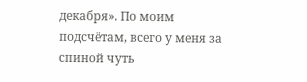декабря». По моим подсчётам, всего у меня за спиной чуть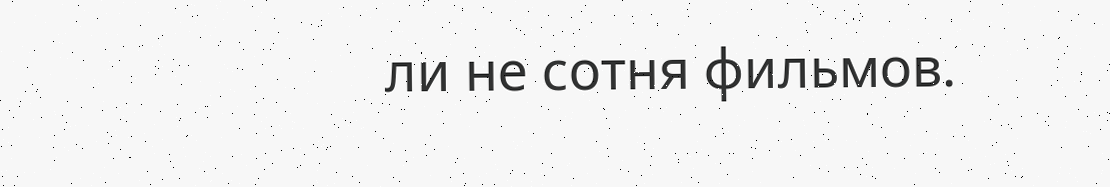ли не сотня фильмов.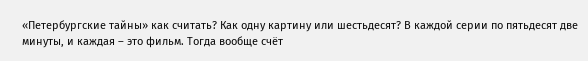«Петербургские тайны» как считать? Как одну картину или шестьдесят? В каждой серии по пятьдесят две минуты, и каждая – это фильм. Тогда вообще счёт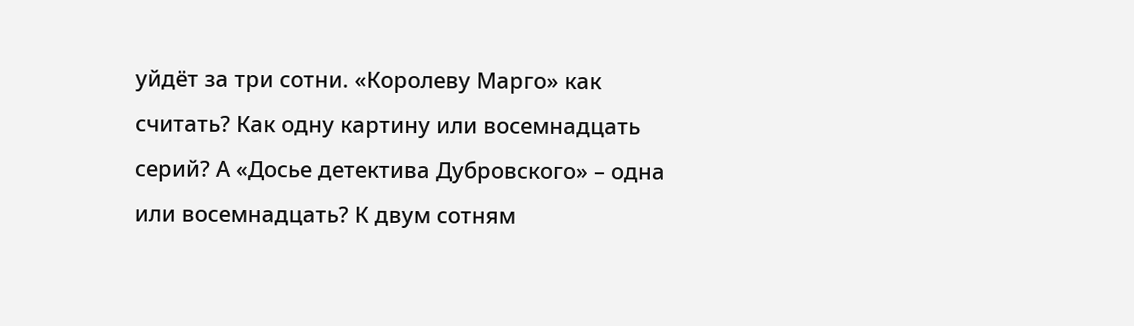уйдёт за три сотни. «Королеву Марго» как считать? Как одну картину или восемнадцать серий? А «Досье детектива Дубровского» – одна или восемнадцать? К двум сотням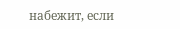набежит, если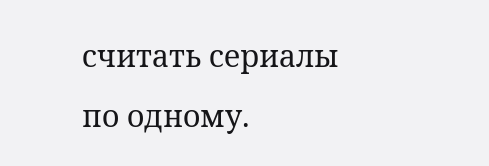считать сериалы по одному.